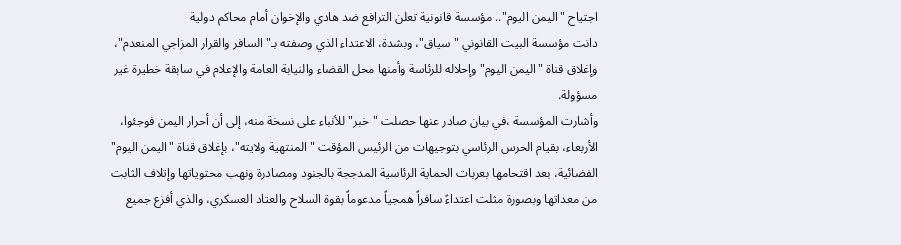اجتياح "اليمن اليوم".. مؤسسة قانونية تعلن الترافع ضد هادي والإخوان أمام محاكم دولية
دانت مؤسسة البيت القانوني "سياق"، وبشدة، الاعتداء الذي وصفته بـ"السافر والقرار المزاجي المنعدم"، وإغلاق قناة "اليمن اليوم" وإحلاله للرئاسة وأمنها محل القضاء والنيابة العامة والإعلام في سابقة خطيرة غير مسؤولة.
وأشارت المؤسسة ،في بيان صادر عنها حصلت "خبر" للأنباء على نسخة منه، إلى أن أحرار اليمن فوجئوا، الأربعاء، بقيام الحرس الرئاسي بتوجيهات من الرئيس المؤقت "المنتهية ولايته"، بإغلاق قناة "اليمن اليوم" الفضائية، بعد اقتحامها بعربات الحماية الرئاسية المدججة بالجنود ومصادرة ونهب محتوياتها وإتلاف الثابت من معداتها وبصورة مثلت اعتداءً سافراً همجياً مدعوماً بقوة السلاح والعتاد العسكري، والذي أفزع جميع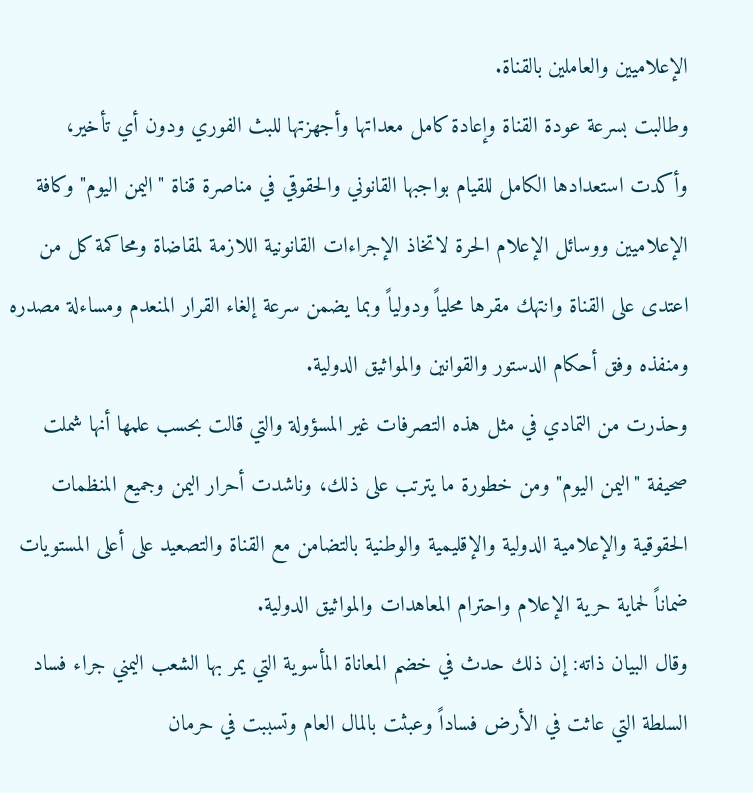الإعلاميين والعاملين بالقناة.
وطالبت بسرعة عودة القناة وإعادة كامل معداتها وأجهزتها للبث الفوري ودون أي تأخير، وأكدت استعدادها الكامل للقيام بواجبها القانوني والحقوقي في مناصرة قناة "اليمن اليوم" وكافة الإعلاميين ووسائل الإعلام الحرة لاتخاذ الإجراءات القانونية اللازمة لمقاضاة ومحاكمة كل من اعتدى على القناة وانتهك مقرها محلياً ودولياً وبما يضمن سرعة إلغاء القرار المنعدم ومساءلة مصدره ومنفذه وفق أحكام الدستور والقوانين والمواثيق الدولية.
وحذرت من التمادي في مثل هذه التصرفات غير المسؤولة والتي قالت بحسب علمها أنها شملت صحيفة "اليمن اليوم" ومن خطورة ما يترتب على ذلك، وناشدت أحرار اليمن وجميع المنظمات الحقوقية والإعلامية الدولية والإقليمية والوطنية بالتضامن مع القناة والتصعيد على أعلى المستويات ضماناً لحماية حرية الإعلام واحترام المعاهدات والمواثيق الدولية.
وقال البيان ذاته: إن ذلك حدث في خضم المعاناة المأسوية التي يمر بها الشعب اليمني جراء فساد السلطة التي عاثت في الأرض فساداً وعبثت بالمال العام وتسببت في حرمان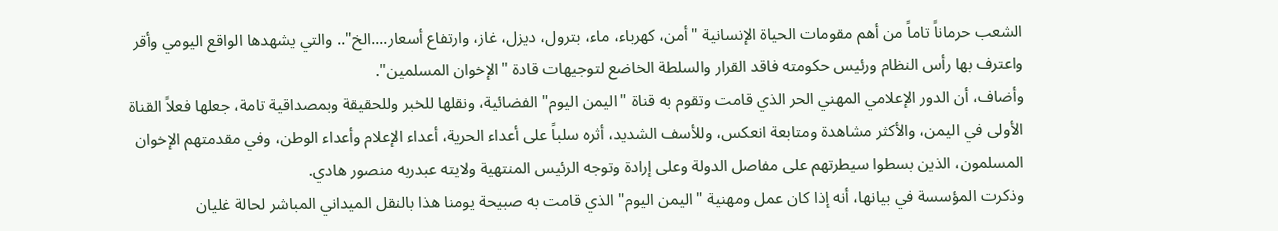الشعب حرماناً تاماً من أهم مقومات الحياة الإنسانية "أمن، كهرباء، ماء، بترول، ديزل، غاز، وارتفاع أسعار....الخ".. والتي يشهدها الواقع اليومي وأقر واعترف بها رأس النظام ورئيس حكومته فاقد القرار والسلطة الخاضع لتوجيهات قادة "الإخوان المسلمين".
وأضاف، أن الدور الإعلامي المهني الحر الذي قامت وتقوم به قناة "اليمن اليوم" الفضائية، ونقلها للخبر وللحقيقة وبمصداقية تامة، جعلها فعلاً القناة الأولى في اليمن، والأكثر مشاهدة ومتابعة انعكس، وللأسف الشديد، أثره سلباً على أعداء الحرية، أعداء الإعلام وأعداء الوطن، وفي مقدمتهم الإخوان المسلمون، الذين بسطوا سيطرتهم على مفاصل الدولة وعلى إرادة وتوجه الرئيس المنتهية ولايته عبدربه منصور هادي.
وذكرت المؤسسة في بيانها، أنه إذا كان عمل ومهنية "اليمن اليوم" الذي قامت به صبيحة يومنا هذا بالنقل الميداني المباشر لحالة غليان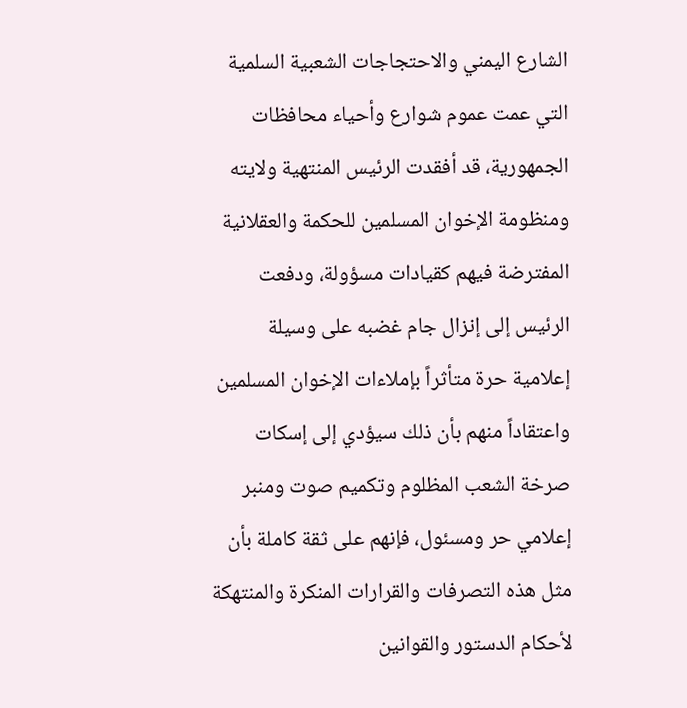الشارع اليمني والاحتجاجات الشعبية السلمية التي عمت عموم شوارع وأحياء محافظات الجمهورية، قد أفقدت الرئيس المنتهية ولايته ومنظومة الإخوان المسلمين للحكمة والعقلانية المفترضة فيهم كقيادات مسؤولة، ودفعت الرئيس إلى إنزال جام غضبه على وسيلة إعلامية حرة متأثراً بإملاءات الإخوان المسلمين واعتقاداً منهم بأن ذلك سيؤدي إلى إسكات صرخة الشعب المظلوم وتكميم صوت ومنبر إعلامي حر ومسئول، فإنهم على ثقة كاملة بأن مثل هذه التصرفات والقرارات المنكرة والمنتهكة لأحكام الدستور والقوانين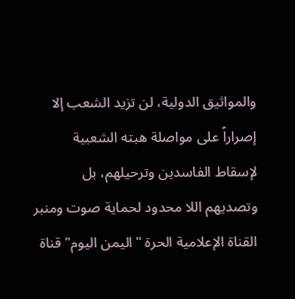والمواثيق الدولية، لن تزيد الشعب إلا إصراراً على مواصلة هبته الشعبية لإسقاط الفاسدين وترحيلهم، بل وتصديهم اللا محدود لحماية صوت ومنبر القناة الإعلامية الحرة "اليمن اليوم" قناة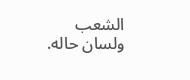الشعب ولسان حاله.